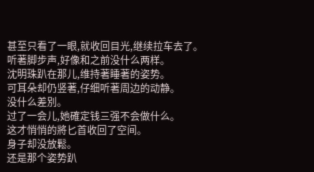甚至只看了一眼,就收回目光,继续拉车去了。
听著脚步声,好像和之前没什么两样。
沈明珠趴在那儿,维持著睡著的姿势。
可耳朵却仍竖著,仔细听著周边的动静。
没什么差別。
过了一会儿,她確定钱三强不会做什么。
这才悄悄的將匕首收回了空间。
身子却没放鬆。
还是那个姿势趴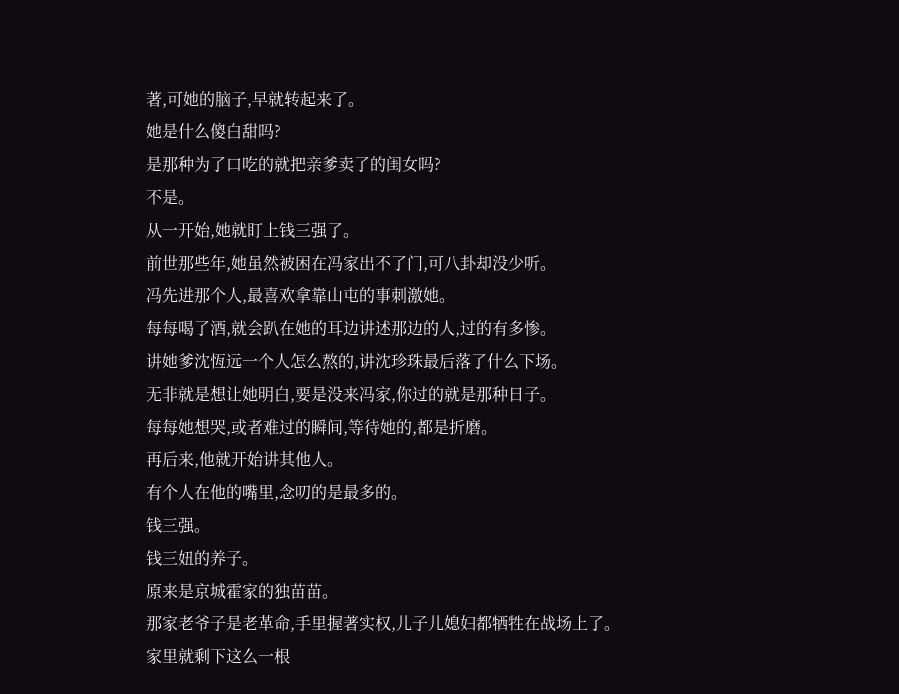著,可她的脑子,早就转起来了。
她是什么傻白甜吗?
是那种为了口吃的就把亲爹卖了的闺女吗?
不是。
从一开始,她就盯上钱三强了。
前世那些年,她虽然被困在冯家出不了门,可八卦却没少听。
冯先进那个人,最喜欢拿靠山屯的事刺激她。
每每喝了酒,就会趴在她的耳边讲述那边的人,过的有多惨。
讲她爹沈恆远一个人怎么熬的,讲沈珍珠最后落了什么下场。
无非就是想让她明白,要是没来冯家,你过的就是那种日子。
每每她想哭,或者难过的瞬间,等待她的,都是折磨。
再后来,他就开始讲其他人。
有个人在他的嘴里,念叨的是最多的。
钱三强。
钱三妞的养子。
原来是京城霍家的独苗苗。
那家老爷子是老革命,手里握著实权,儿子儿媳妇都牺牲在战场上了。
家里就剩下这么一根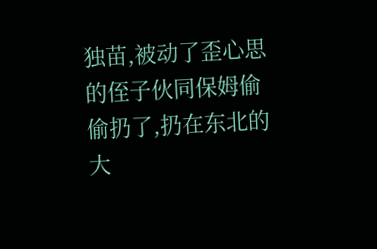独苗,被动了歪心思的侄子伙同保姆偷偷扔了,扔在东北的大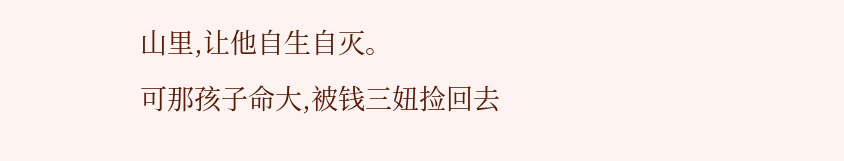山里,让他自生自灭。
可那孩子命大,被钱三妞捡回去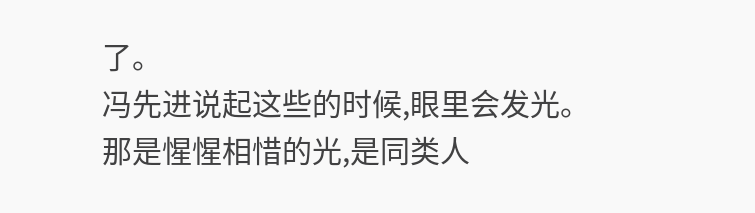了。
冯先进说起这些的时候,眼里会发光。
那是惺惺相惜的光,是同类人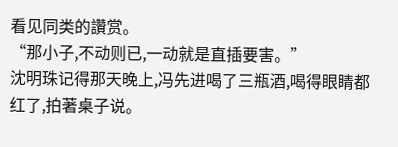看见同类的讚赏。
“那小子,不动则已,一动就是直插要害。”
沈明珠记得那天晚上,冯先进喝了三瓶酒,喝得眼睛都红了,拍著桌子说。